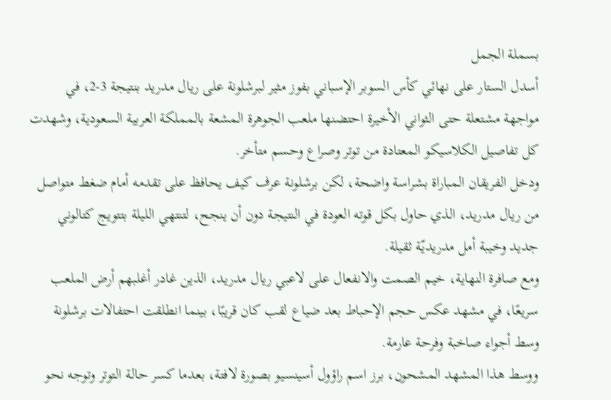بسملة الجمل
أسدل الستار على نهائي كأس السوبر الإسباني بفوز مثير لبرشلونة على ريال مدريد بنتيجة 3-2، في مواجهة مشتعلة حتى الثواني الأخيرة احتضنها ملعب الجوهرة المشعة بالمملكة العربية السعودية، وشهدت كل تفاصيل الكلاسيكو المعتادة من توتر وصراع وحسم متأخر.
ودخل الفريقان المباراة بشراسة واضحة، لكن برشلونة عرف كيف يحافظ على تقدمه أمام ضغط متواصل من ريال مدريد، الذي حاول بكل قوته العودة في النتيجة دون أن ينجح، لتنتهي الليلة بتتويج كتالوني جديد وخيبة أمل مدريديّة ثقيلة.
ومع صافرة النهاية، خيم الصمت والانفعال على لاعبي ريال مدريد، الذين غادر أغلبهم أرض الملعب سريعًا، في مشهد عكس حجم الإحباط بعد ضياع لقب كان قريبًا، بينما انطلقت احتفالات برشلونة وسط أجواء صاخبة وفرحة عارمة.
ووسط هذا المشهد المشحون، برز اسم راؤول أسينسيو بصورة لافتة، بعدما كسر حالة التوتر وتوجه نحو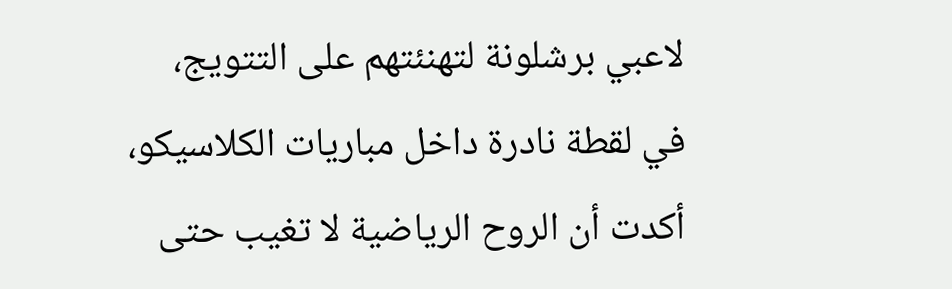لاعبي برشلونة لتهنئتهم على التتويج، في لقطة نادرة داخل مباريات الكلاسيكو، أكدت أن الروح الرياضية لا تغيب حتى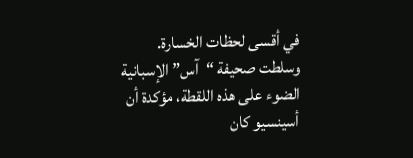في أقسى لحظات الخسارة.
وسلطت صحيفة “آس” الإسبانية الضوء على هذه اللقطة، مؤكدة أن أسينسيو كان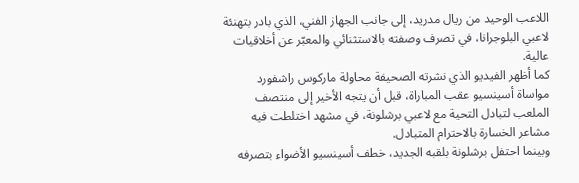اللاعب الوحيد من ريال مدريد، إلى جانب الجهاز الفني، الذي بادر بتهنئة لاعبي البلوجرانا، في تصرف وصفته بالاستثنائي والمعبّر عن أخلاقيات عالية.
كما أظهر الفيديو الذي نشرته الصحيفة محاولة ماركوس راشفورد مواساة أسينسيو عقب المباراة، قبل أن يتجه الأخير إلى منتصف الملعب لتبادل التحية مع لاعبي برشلونة، في مشهد اختلطت فيه مشاعر الخسارة بالاحترام المتبادل.
وبينما احتفل برشلونة بلقبه الجديد، خطف أسينسيو الأضواء بتصرفه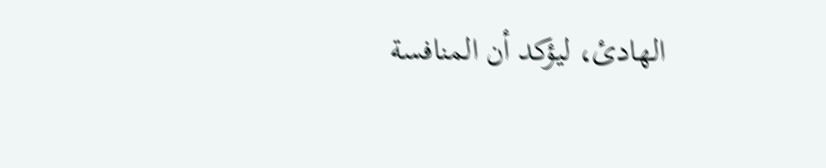الهادئ، ليؤكد أن المنافسة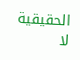الحقيقية لا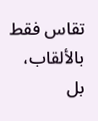تقاس فقط بالألقاب، بل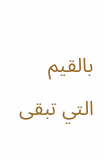بالقيم التي تبقى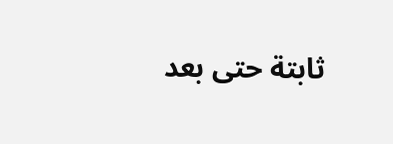ثابتة حتى بعد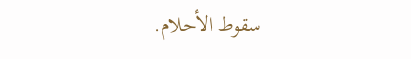سقوط الأحلام.